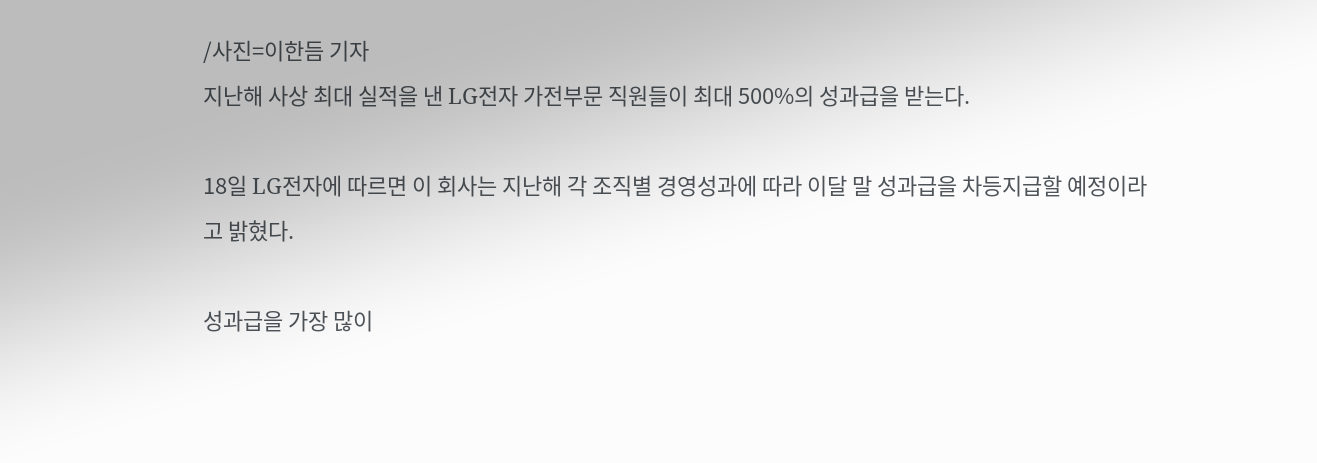/사진=이한듬 기자
지난해 사상 최대 실적을 낸 LG전자 가전부문 직원들이 최대 500%의 성과급을 받는다.

18일 LG전자에 따르면 이 회사는 지난해 각 조직별 경영성과에 따라 이달 말 성과급을 차등지급할 예정이라고 밝혔다.

성과급을 가장 많이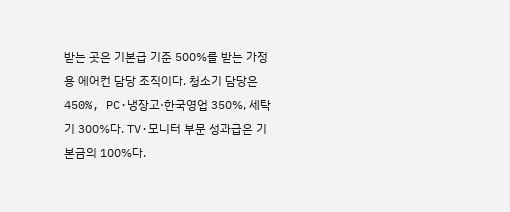받는 곳은 기본급 기준 500%를 받는 가정용 에어컨 담당 조직이다. 청소기 담당은 450%, PC·냉장고·한국영업 350%, 세탁기 300%다. TV·모니터 부문 성과급은 기본금의 100%다.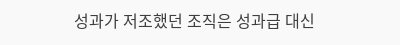성과가 저조했던 조직은 성과급 대신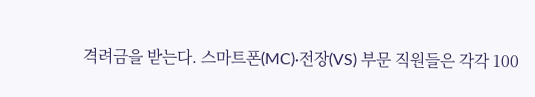격려금을 받는다. 스마트폰(MC)·전장(VS) 부문 직원들은 각각 100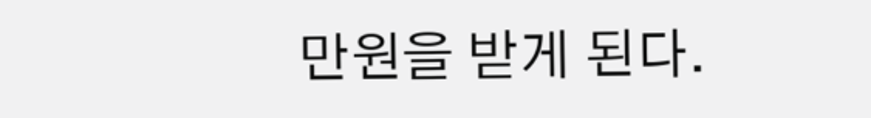만원을 받게 된다.